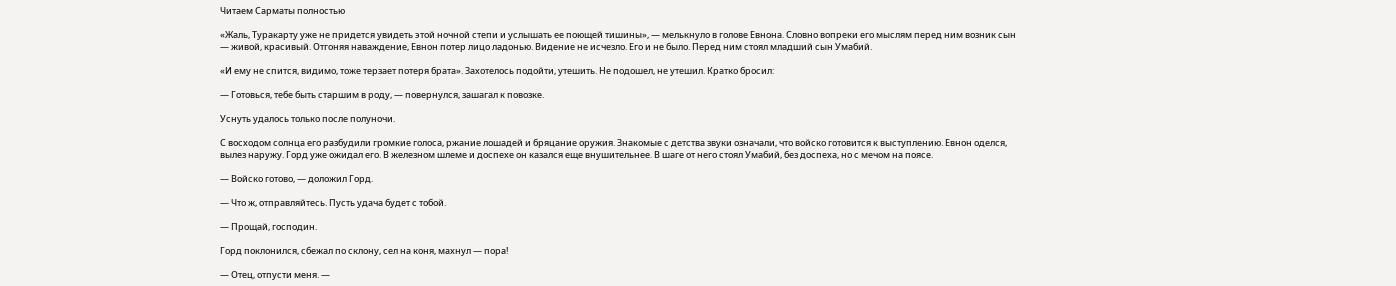Читаем Сарматы полностью

«Жаль, Туракарту уже не придется увидеть этой ночной степи и услышать ее поющей тишины», — мелькнуло в голове Евнона. Словно вопреки его мыслям перед ним возник сын — живой, красивый. Отгоняя наваждение, Евнон потер лицо ладонью. Видение не исчезло. Его и не было. Перед ним стоял младший сын Умабий.

«И ему не спится, видимо, тоже терзает потеря брата». Захотелось подойти, утешить. Не подошел, не утешил. Кратко бросил:

— Готовься, тебе быть старшим в роду, — повернулся, зашагал к повозке.

Уснуть удалось только после полуночи.

С восходом солнца его разбудили громкие голоса, ржание лошадей и бряцание оружия. Знакомые с детства звуки означали, что войско готовится к выступлению. Евнон оделся, вылез наружу. Горд уже ожидал его. В железном шлеме и доспехе он казался еще внушительнее. В шаге от него стоял Умабий, без доспеха, но с мечом на поясе.

— Войско готово, — доложил Горд.

— Что ж, отправляйтесь. Пусть удача будет с тобой.

— Прощай, господин.

Горд поклонился, сбежал по склону, сел на коня, махнул — пора!

— Отец, отпусти меня. —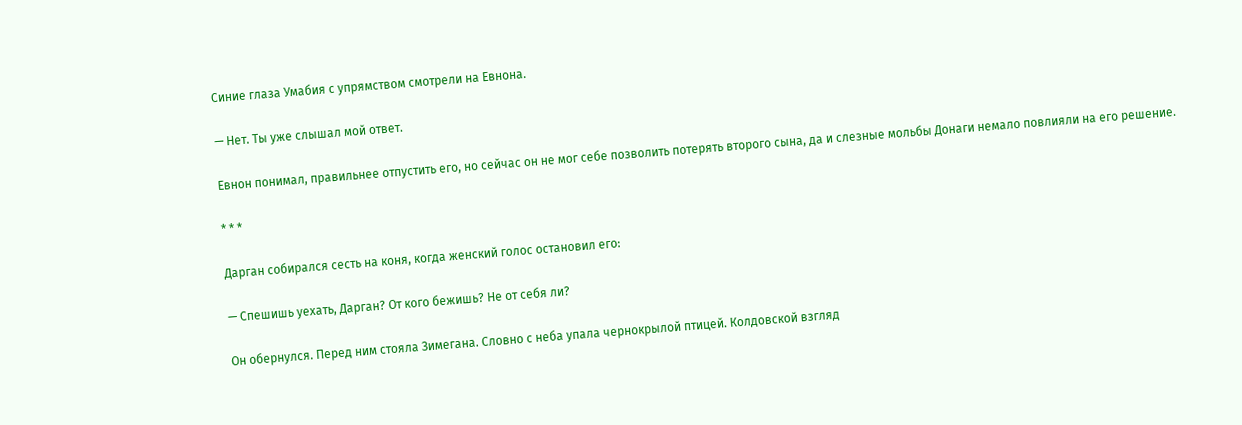Синие глаза Умабия с упрямством смотрели на Евнона.

— Нет. Ты уже слышал мой ответ.

Евнон понимал, правильнее отпустить его, но сейчас он не мог себе позволить потерять второго сына, да и слезные мольбы Донаги немало повлияли на его решение.

* * *

Дарган собирался сесть на коня, когда женский голос остановил его:

— Спешишь уехать, Дарган? От кого бежишь? Не от себя ли?

Он обернулся. Перед ним стояла Зимегана. Словно с неба упала чернокрылой птицей. Колдовской взгляд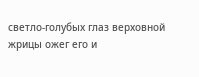светло-голубых глаз верховной жрицы ожег его и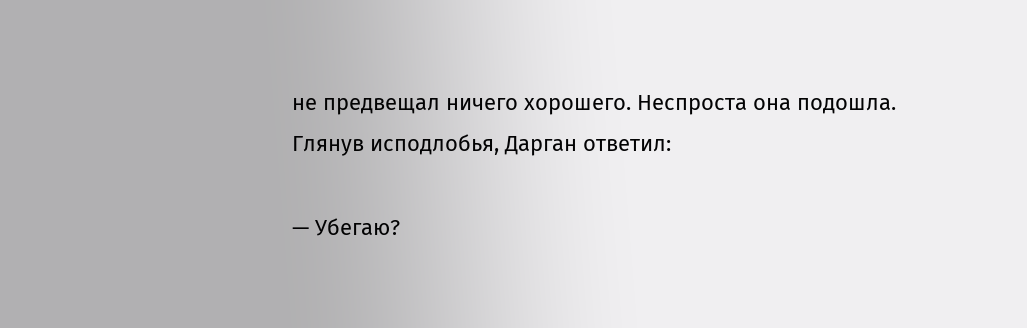не предвещал ничего хорошего. Неспроста она подошла. Глянув исподлобья, Дарган ответил:

— Убегаю?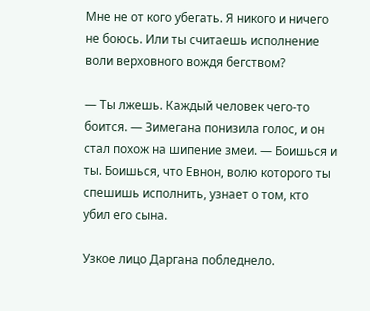Мне не от кого убегать. Я никого и ничего не боюсь. Или ты считаешь исполнение воли верховного вождя бегством?

— Ты лжешь. Каждый человек чего-то боится. — Зимегана понизила голос, и он стал похож на шипение змеи. — Боишься и ты. Боишься, что Евнон, волю которого ты спешишь исполнить, узнает о том, кто убил его сына.

Узкое лицо Даргана побледнело.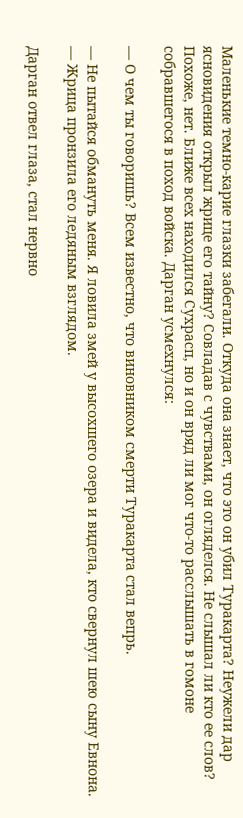Маленькие темно-карие глазки забегали. Откуда она знает, что это он убил Туракарта? Неужели дар ясновидения открыл жрице его тайну? Совладав с чувствами, он огляделся. Не слышал ли кто ее слов? Похоже, нет. Ближе всех находился Сухрасп, но и он вряд ли мог что-то расслышать в гомоне собравшегося в поход войска. Дарган усмехнулся:

— О чем ты говоришь? Всем известно, что виновником смерти Туракарта стал вепрь.

— Не пытайся обмануть меня. Я ловила змей у высохшего озера и видела, кто свернул шею сыну Евнона. — Жрица пронзила его ледяным взглядом.

Дарган отвел глаза, стал нервно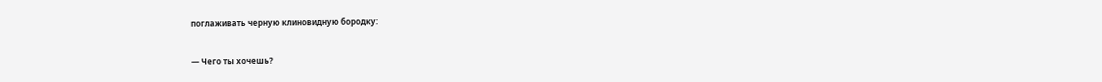поглаживать черную клиновидную бородку:

— Чего ты хочешь?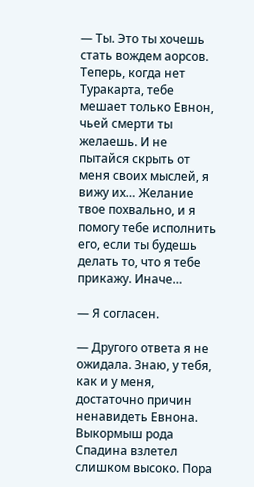— Ты. Это ты хочешь стать вождем аорсов. Теперь, когда нет Туракарта, тебе мешает только Евнон, чьей смерти ты желаешь. И не пытайся скрыть от меня своих мыслей, я вижу их… Желание твое похвально, и я помогу тебе исполнить его, если ты будешь делать то, что я тебе прикажу. Иначе…

— Я согласен.

— Другого ответа я не ожидала. Знаю, у тебя, как и у меня, достаточно причин ненавидеть Евнона. Выкормыш рода Спадина взлетел слишком высоко. Пора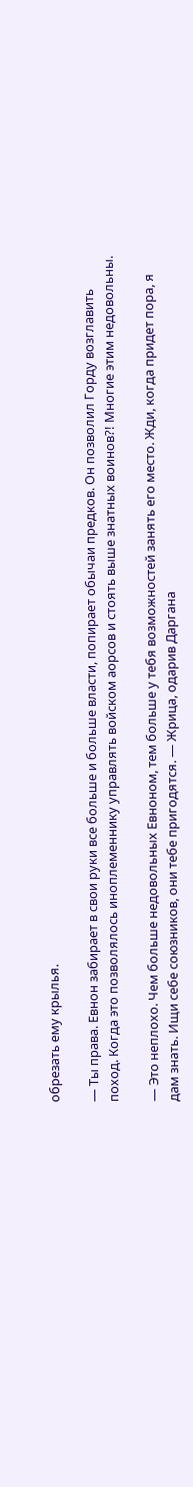обрезать ему крылья.

— Ты права. Евнон забирает в свои руки все больше и больше власти, попирает обычаи предков. Он позволил Горду возглавить поход. Когда это позволялось иноплеменнику управлять войском аорсов и стоять выше знатных воинов?! Многие этим недовольны.

— Это неплохо. Чем больше недовольных Евноном, тем больше у тебя возможностей занять его место. Жди, когда придет пора, я дам знать. Ищи себе союзников, они тебе пригодятся. — Жрица, одарив Даргана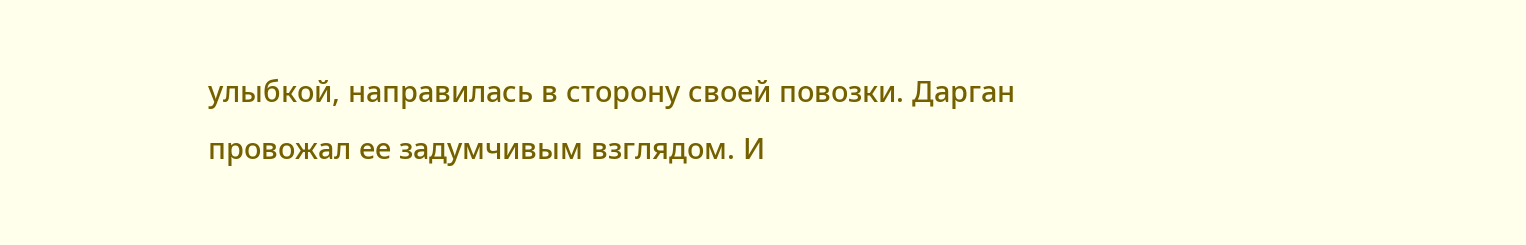улыбкой, направилась в сторону своей повозки. Дарган провожал ее задумчивым взглядом. И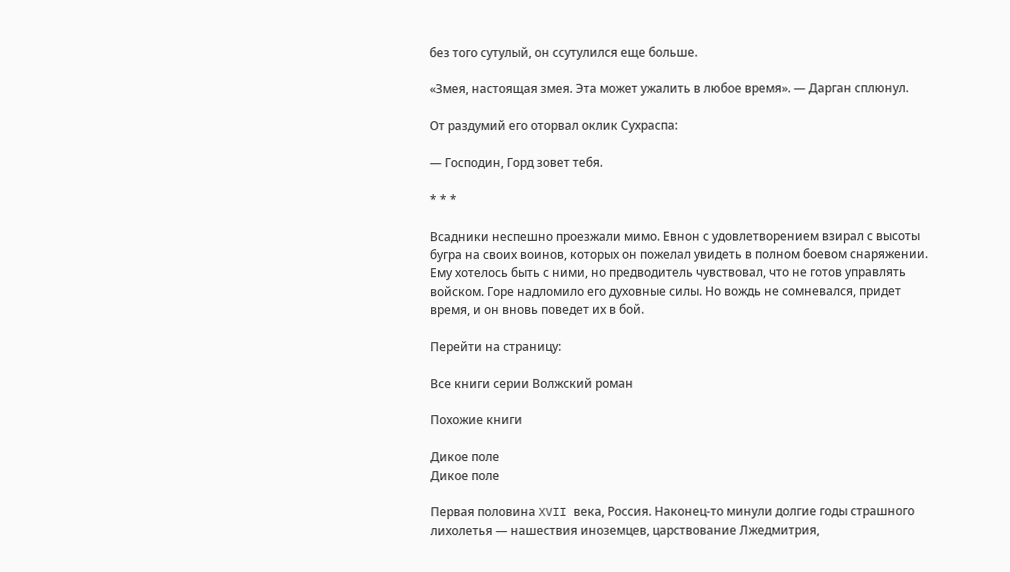без того сутулый, он ссутулился еще больше.

«Змея, настоящая змея. Эта может ужалить в любое время». — Дарган сплюнул.

От раздумий его оторвал оклик Сухраспа:

— Господин, Горд зовет тебя.

* * *

Всадники неспешно проезжали мимо. Евнон с удовлетворением взирал с высоты бугра на своих воинов, которых он пожелал увидеть в полном боевом снаряжении. Ему хотелось быть с ними, но предводитель чувствовал, что не готов управлять войском. Горе надломило его духовные силы. Но вождь не сомневался, придет время, и он вновь поведет их в бой.

Перейти на страницу:

Все книги серии Волжский роман

Похожие книги

Дикое поле
Дикое поле

Первая половина XVII века, Россия. Наконец-то минули долгие годы страшного лихолетья — нашествия иноземцев, царствование Лжедмитрия,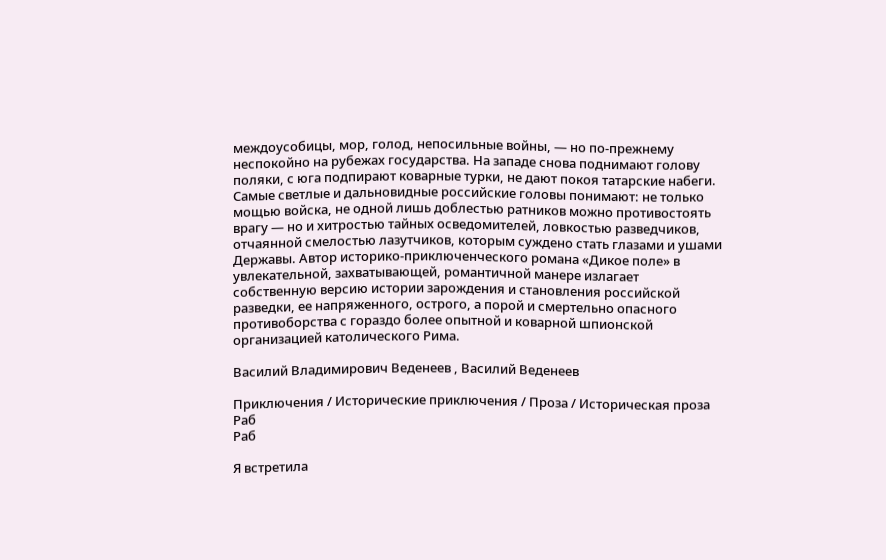междоусобицы, мор, голод, непосильные войны, — но по-прежнему неспокойно на рубежах государства. На западе снова поднимают голову поляки, с юга подпирают коварные турки, не дают покоя татарские набеги. Самые светлые и дальновидные российские головы понимают: не только мощью войска, не одной лишь доблестью ратников можно противостоять врагу — но и хитростью тайных осведомителей, ловкостью разведчиков, отчаянной смелостью лазутчиков, которым суждено стать глазами и ушами Державы. Автор историко-приключенческого романа «Дикое поле» в увлекательной, захватывающей, романтичной манере излагает собственную версию истории зарождения и становления российской разведки, ее напряженного, острого, а порой и смертельно опасного противоборства с гораздо более опытной и коварной шпионской организацией католического Рима.

Василий Владимирович Веденеев , Василий Веденеев

Приключения / Исторические приключения / Проза / Историческая проза
Раб
Раб

Я встретила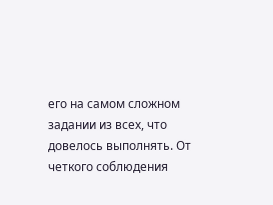его на самом сложном задании из всех, что довелось выполнять. От четкого соблюдения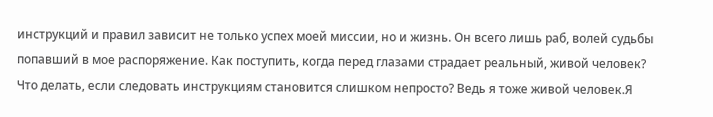инструкций и правил зависит не только успех моей миссии, но и жизнь. Он всего лишь раб, волей судьбы попавший в мое распоряжение. Как поступить, когда перед глазами страдает реальный, живой человек? Что делать, если следовать инструкциям становится слишком непросто? Ведь я тоже живой человек.Я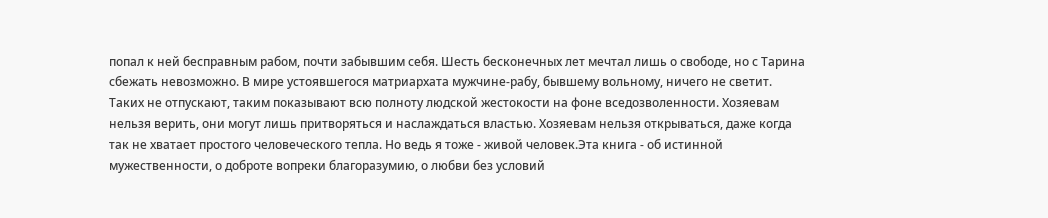попал к ней бесправным рабом, почти забывшим себя. Шесть бесконечных лет мечтал лишь о свободе, но с Тарина сбежать невозможно. В мире устоявшегося матриархата мужчине-рабу, бывшему вольному, ничего не светит. Таких не отпускают, таким показывают всю полноту людской жестокости на фоне вседозволенности. Хозяевам нельзя верить, они могут лишь притворяться и наслаждаться властью. Хозяевам нельзя открываться, даже когда так не хватает простого человеческого тепла. Но ведь я тоже - живой человек.Эта книга - об истинной мужественности, о доброте вопреки благоразумию, о любви без условий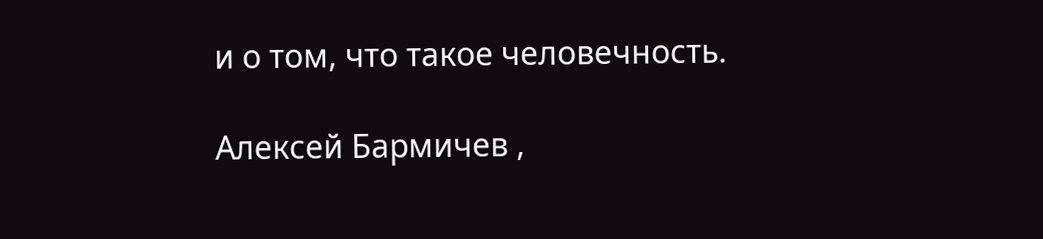и о том, что такое человечность.

Алексей Бармичев ,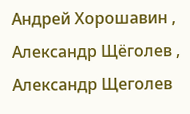Андрей Хорошавин , Александр Щёголев , Александр Щеголев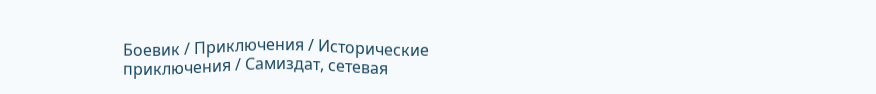Боевик / Приключения / Исторические приключения / Самиздат, сетевая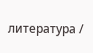литература /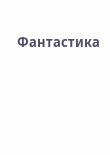Фантастика